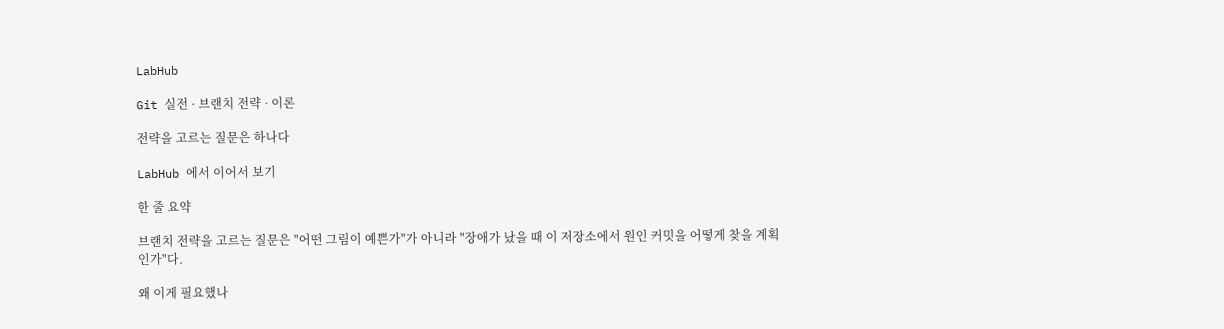LabHub

Git 실전 · 브랜치 전략 · 이론

전략을 고르는 질문은 하나다

LabHub 에서 이어서 보기

한 줄 요약

브랜치 전략을 고르는 질문은 "어떤 그림이 예쁜가"가 아니라 "장애가 났을 때 이 저장소에서 원인 커밋을 어떻게 찾을 계획인가"다.

왜 이게 필요했나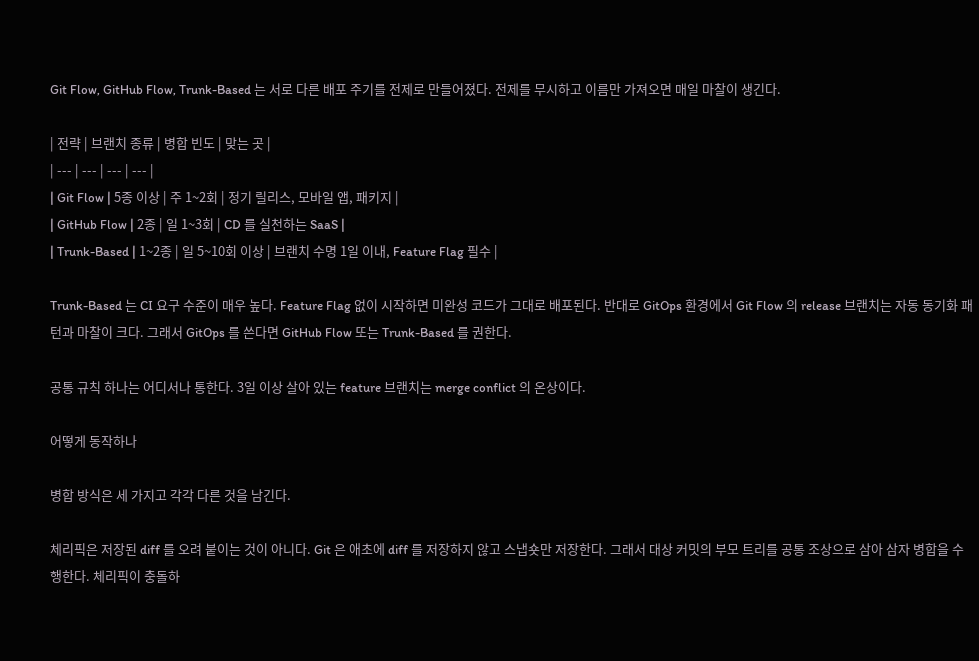Git Flow, GitHub Flow, Trunk-Based 는 서로 다른 배포 주기를 전제로 만들어졌다. 전제를 무시하고 이름만 가져오면 매일 마찰이 생긴다.

| 전략 | 브랜치 종류 | 병합 빈도 | 맞는 곳 |
| --- | --- | --- | --- |
| Git Flow | 5종 이상 | 주 1~2회 | 정기 릴리스, 모바일 앱, 패키지 |
| GitHub Flow | 2종 | 일 1~3회 | CD 를 실천하는 SaaS |
| Trunk-Based | 1~2종 | 일 5~10회 이상 | 브랜치 수명 1일 이내, Feature Flag 필수 |

Trunk-Based 는 CI 요구 수준이 매우 높다. Feature Flag 없이 시작하면 미완성 코드가 그대로 배포된다. 반대로 GitOps 환경에서 Git Flow 의 release 브랜치는 자동 동기화 패턴과 마찰이 크다. 그래서 GitOps 를 쓴다면 GitHub Flow 또는 Trunk-Based 를 권한다.

공통 규칙 하나는 어디서나 통한다. 3일 이상 살아 있는 feature 브랜치는 merge conflict 의 온상이다.

어떻게 동작하나

병합 방식은 세 가지고 각각 다른 것을 남긴다.

체리픽은 저장된 diff 를 오려 붙이는 것이 아니다. Git 은 애초에 diff 를 저장하지 않고 스냅숏만 저장한다. 그래서 대상 커밋의 부모 트리를 공통 조상으로 삼아 삼자 병합을 수행한다. 체리픽이 충돌하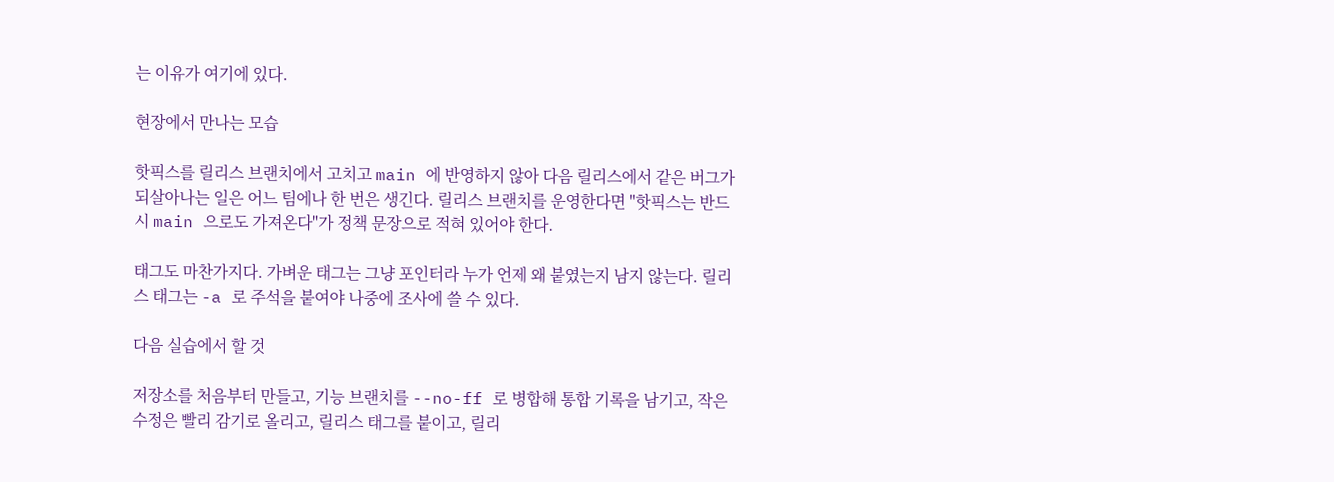는 이유가 여기에 있다.

현장에서 만나는 모습

핫픽스를 릴리스 브랜치에서 고치고 main 에 반영하지 않아 다음 릴리스에서 같은 버그가 되살아나는 일은 어느 팀에나 한 번은 생긴다. 릴리스 브랜치를 운영한다면 "핫픽스는 반드시 main 으로도 가져온다"가 정책 문장으로 적혀 있어야 한다.

태그도 마찬가지다. 가벼운 태그는 그냥 포인터라 누가 언제 왜 붙였는지 남지 않는다. 릴리스 태그는 -a 로 주석을 붙여야 나중에 조사에 쓸 수 있다.

다음 실습에서 할 것

저장소를 처음부터 만들고, 기능 브랜치를 --no-ff 로 병합해 통합 기록을 남기고, 작은 수정은 빨리 감기로 올리고, 릴리스 태그를 붙이고, 릴리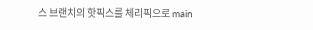스 브랜치의 핫픽스를 체리픽으로 main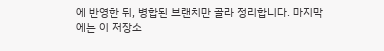에 반영한 뒤, 병합된 브랜치만 골라 정리합니다. 마지막에는 이 저장소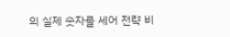의 실제 숫자를 세어 전략 비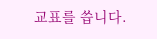교표를 씁니다.